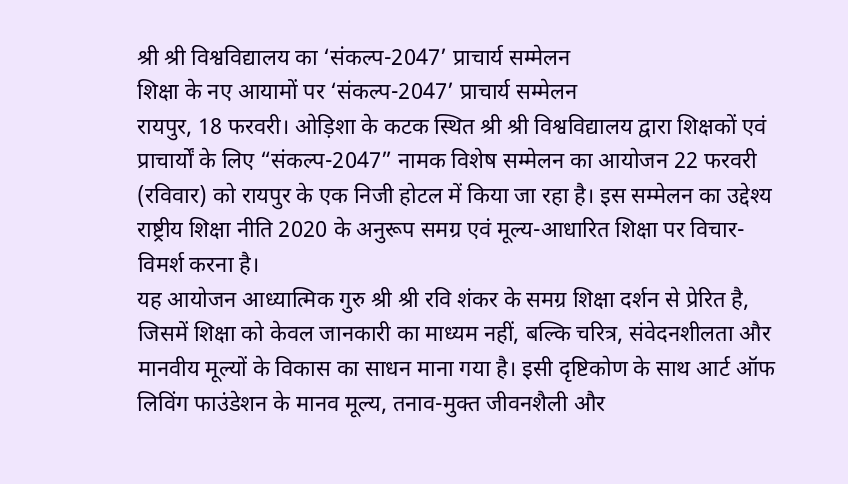श्री श्री विश्वविद्यालय का ‘संकल्प-2047’ प्राचार्य सम्मेलन
शिक्षा के नए आयामों पर ‘संकल्प-2047’ प्राचार्य सम्मेलन
रायपुर, 18 फरवरी। ओड़िशा के कटक स्थित श्री श्री विश्वविद्यालय द्वारा शिक्षकों एवं प्राचार्यों के लिए “संकल्प-2047” नामक विशेष सम्मेलन का आयोजन 22 फरवरी (रविवार) को रायपुर के एक निजी होटल में किया जा रहा है। इस सम्मेलन का उद्देश्य राष्ट्रीय शिक्षा नीति 2020 के अनुरूप समग्र एवं मूल्य-आधारित शिक्षा पर विचार-विमर्श करना है।
यह आयोजन आध्यात्मिक गुरु श्री श्री रवि शंकर के समग्र शिक्षा दर्शन से प्रेरित है, जिसमें शिक्षा को केवल जानकारी का माध्यम नहीं, बल्कि चरित्र, संवेदनशीलता और मानवीय मूल्यों के विकास का साधन माना गया है। इसी दृष्टिकोण के साथ आर्ट ऑफ लिविंग फाउंडेशन के मानव मूल्य, तनाव-मुक्त जीवनशैली और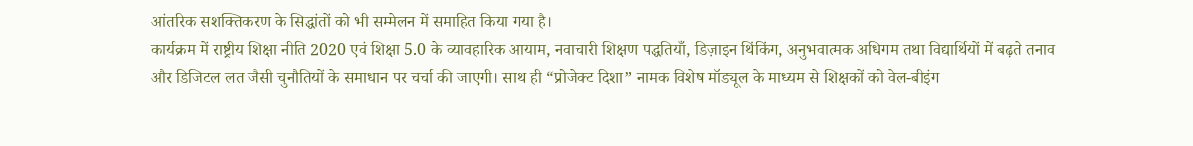आंतरिक सशक्तिकरण के सिद्धांतों को भी सम्मेलन में समाहित किया गया है।
कार्यक्रम में राष्ट्रीय शिक्षा नीति 2020 एवं शिक्षा 5.0 के व्यावहारिक आयाम, नवाचारी शिक्षण पद्धतियाँ, डिज़ाइन थिंकिंग, अनुभवात्मक अधिगम तथा विद्यार्थियों में बढ़ते तनाव और डिजिटल लत जैसी चुनौतियों के समाधान पर चर्चा की जाएगी। साथ ही “प्रोजेक्ट दिशा” नामक विशेष मॉड्यूल के माध्यम से शिक्षकों को वेल-बीइंग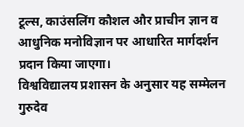टूल्स, काउंसलिंग कौशल और प्राचीन ज्ञान व आधुनिक मनोविज्ञान पर आधारित मार्गदर्शन प्रदान किया जाएगा।
विश्वविद्यालय प्रशासन के अनुसार यह सम्मेलन गुरुदेव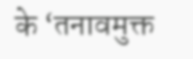के ‘तनावमुक्त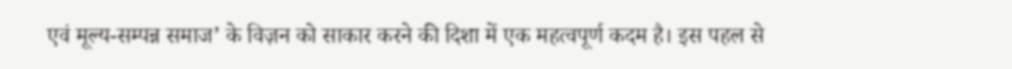एवं मूल्य-सम्पन्न समाज’ के विज़न को साकार करने की दिशा में एक महत्वपूर्ण कदम है। इस पहल से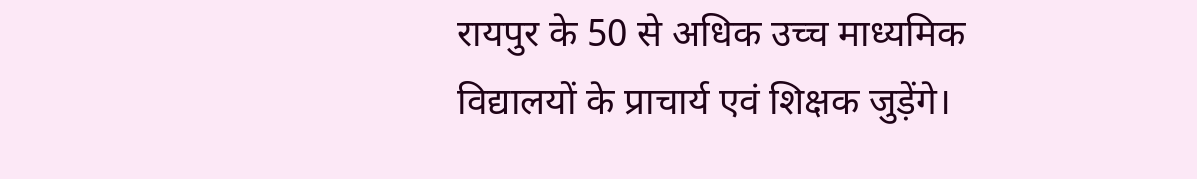रायपुर के 50 से अधिक उच्च माध्यमिक विद्यालयों के प्राचार्य एवं शिक्षक जुड़ेंगे।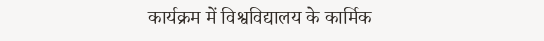कार्यक्रम में विश्वविद्यालय के कार्मिक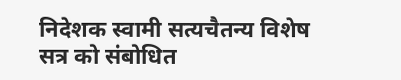निदेशक स्वामी सत्यचैतन्य विशेष सत्र को संबोधित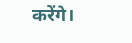करेंगे।